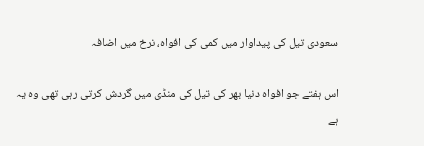سعودی تیل کی پیداوار میں کمی کی افواہ، نرخ میں اضافہ

اس ہفتے جو افواہ دنیا بھر کی تیل کی منڈی میں گردش کرتی رہی تھی وہ یہ ہے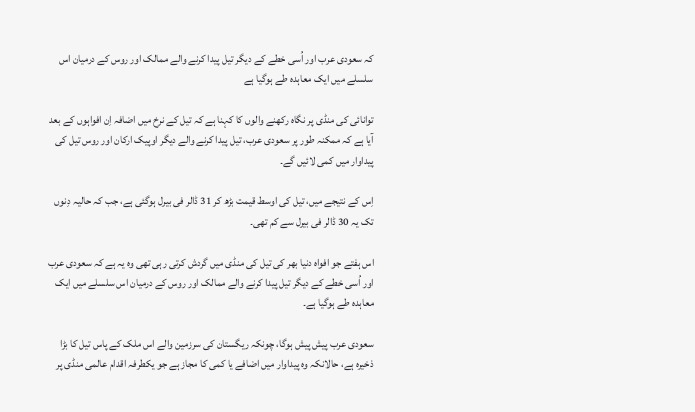کہ سعودی عرب اور اُسی خطے کے دیگر تیل پیدا کرنے والے ممالک اور روس کے درمیان اس سلسلے میں ایک معاہدہ طے ہوگیا ہے

توانائی کی منڈی پر نگاہ رکھنے والوں کا کہنا ہے کہ تیل کے نرخ میں اضافہ اِن افواہوں کے بعد آیا ہے کہ ممکنہ طور پر سعودی عرب، تیل پیدا کرنے والے دیگر اوپیک ارکان اور روس تیل کی پیداوار میں کمی لائیں گے۔

اِس کے نتیجے میں، تیل کی اوسط قیمت بڑھ کر 31 ڈالر فی بیرل ہوگئی ہے، جب کہ حالیہ دِنوں تک یہ 30 ڈالر فی بیرل سے کم تھی۔

اس ہفتے جو افواہ دنیا بھر کی تیل کی منڈی میں گردش کرتی رہی تھی وہ یہ ہے کہ سعودی عرب اور اُسی خطے کے دیگر تیل پیدا کرنے والے ممالک اور روس کے درمیان اس سلسلے میں ایک معاہدہ طے ہوگیا ہے۔

سعودی عرب پیش پیش ہوگا، چونکہ ریگستان کی سرزمین والے اس ملک کے پاس تیل کا بڑا ذخیرہ ہے، حالانکہ وہ پیداوار میں اضافے یا کمی کا مجاز ہے جو یکطرفہ اقدام عالمی منڈی پر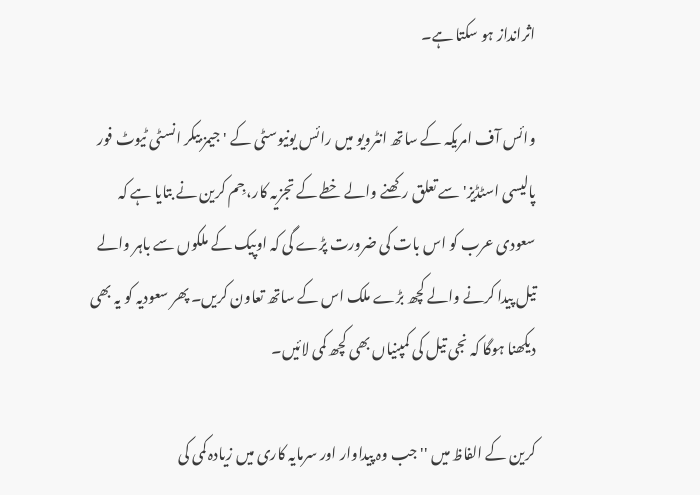اثرانداز ہو سکتا ہے۔

وائس آف امریکہ کے ساتھ انٹرویو میں رائس یونیوسٹی کے 'جیمز بیکر انسٹی ٹیوٹ فور پالیسی اسٹڈیز' سے تعلق رکھنے والے خطے کے تجزیہ کار، جِم کرین نے بتایا ہے کہ سعودی عرب کو اس بات کی ضرورت پڑے گی کہ اوپیک کے ملکوں سے باہر والے تیل پیدا کرنے والے کچھ بڑے ملک اس کے ساتھ تعاون کریں۔ پھر سعودیہ کو یہ بھی دیکھنا ہوگا کہ نجی تیل کی کمپنیاں بھی کچھ کمی لائیں۔

کرین کے الفاظ میں ''جب وہ پیداوار اور سرمایہ کاری میں زیادہ کمی کی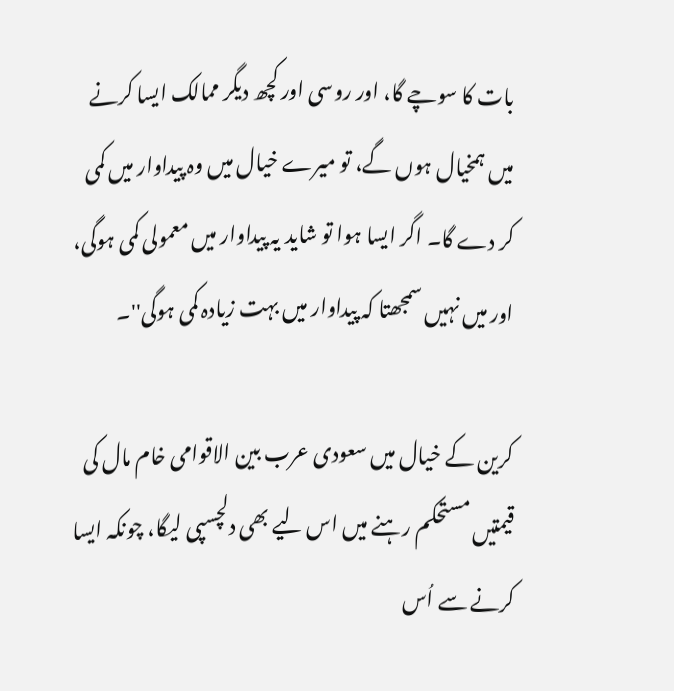بات کا سوچے گا، اور روسی اور کچھ دیگر ممالک ایسا کرنے میں ہمخیال ہوں گے، تو میرے خیال میں وہ پیداوار میں کمی کر دے گا۔ اگر ایسا ہوا تو شاید یہ پیداوار میں معمولی کمی ہوگی، اور میں نہیں سمجھتا کہ پیداوار میں بہت زیادہ کمی ہوگی''۔

کرین کے خیال میں سعودی عرب بین الاقوامی خام مال کی قیمتیں مستحکم رہنے میں اس لیے بھی دلچسپی لیگا، چونکہ ایسا کرنے سے اُس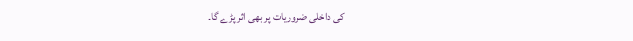کی داخلی ضروریات پر بھی اثر پڑے گا۔